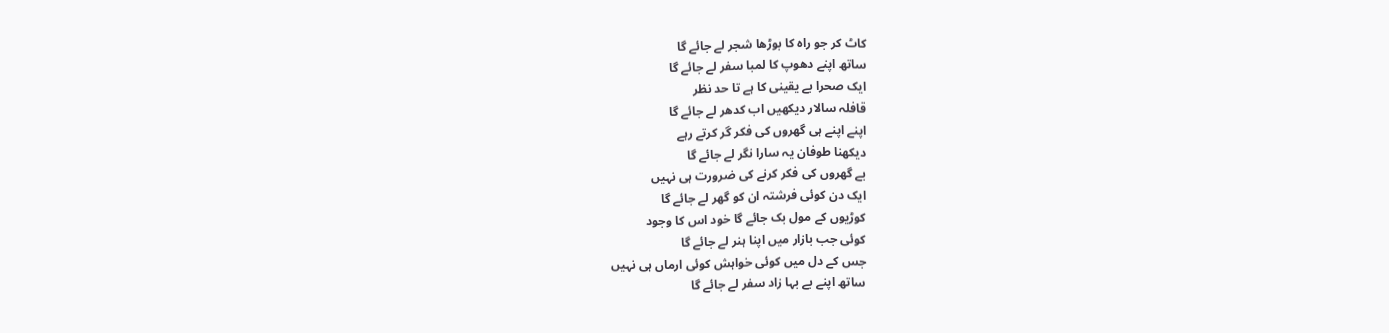کاٹ کر جو راہ کا بوڑھا شجر لے جائے گا
ساتھ اپنے دھوپ کا لمبا سفر لے جائے گا
ایک صحرا بے یقینی کا ہے تا حد نظر
قافلہ سالار دیکھیں اب کدھر لے جائے گا
اپنے اپنے ہی گھروں کی فکر گر کرتے رہے
دیکھنا طوفان یہ سارا نگر لے جائے گا
بے گھروں کی فکر کرنے کی ضرورت ہی نہیں
ایک دن کوئی فرشتہ ان کو گھر لے جائے گا
کوڑیوں کے مول بک جائے گا خود اس کا وجود
کوئی جب بازار میں اپنا ہنر لے جائے گا
جس کے دل میں کوئی خواہش کوئی ارماں ہی نہیں
ساتھ اپنے بے بہا زاد سفر لے جائے گا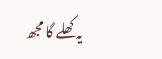یہ کھلے گا مجھ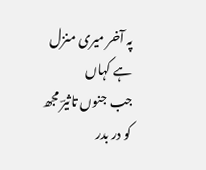پہ آخر میری منزل ہے کہاں
جب جنوں تاثیرؔ مجھ کو در بدر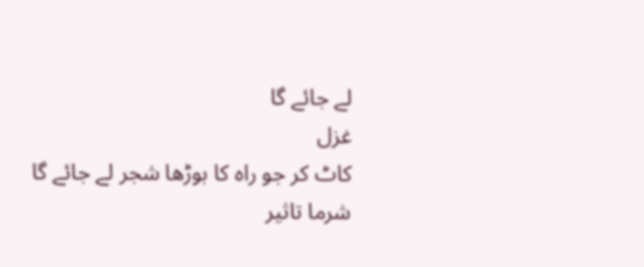لے جائے گا
غزل
کاٹ کر جو راہ کا بوڑھا شجر لے جائے گا
شرما تاثیر